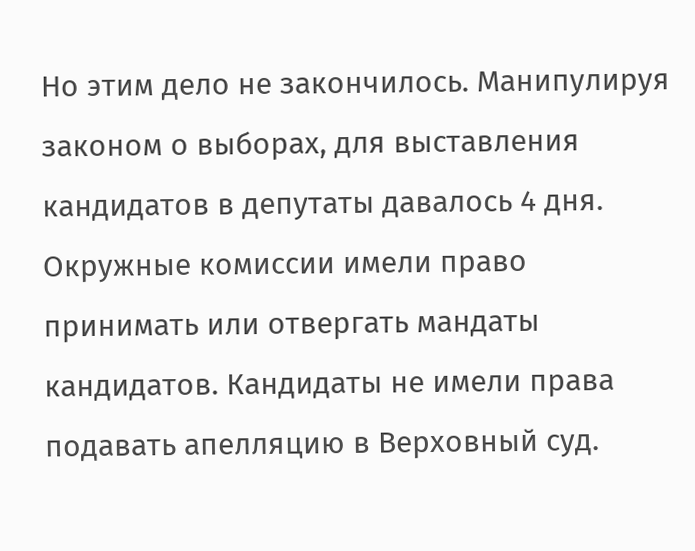Но этим дело не закончилось. Манипулируя законом о выборах, для выставления кандидатов в депутаты давалось 4 дня. Окружные комиссии имели право принимать или отвергать мандаты кандидатов. Кандидаты не имели права подавать апелляцию в Верховный суд.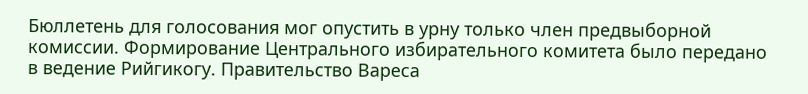Бюллетень для голосования мог опустить в урну только член предвыборной комиссии. Формирование Центрального избирательного комитета было передано в ведение Рийгикогу. Правительство Вареса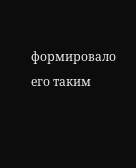формировало его таким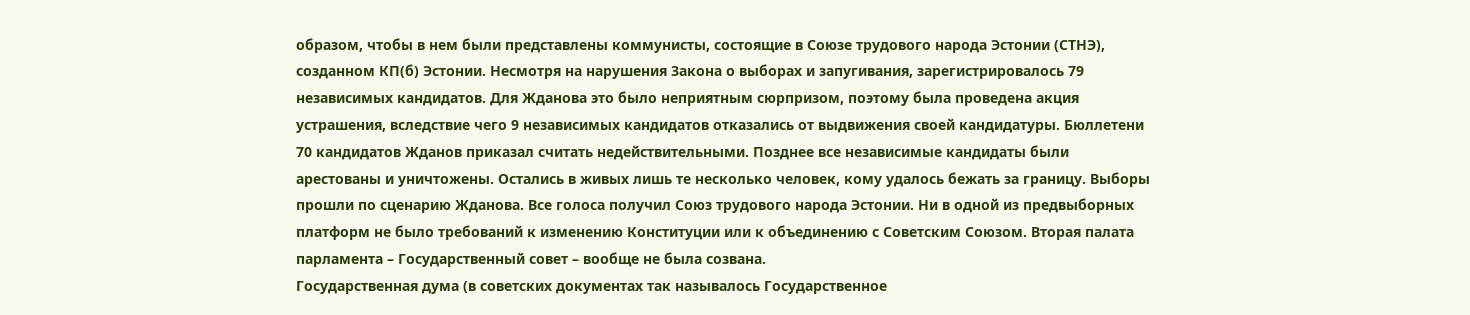образом, чтобы в нем были представлены коммунисты, состоящие в Союзе трудового народа Эстонии (СТНЭ), созданном КП(б) Эстонии. Несмотря на нарушения Закона о выборах и запугивания, зарегистрировалось 79 независимых кандидатов. Для Жданова это было неприятным сюрпризом, поэтому была проведена акция устрашения, вследствие чего 9 независимых кандидатов отказались от выдвижения своей кандидатуры. Бюллетени 70 кандидатов Жданов приказал считать недействительными. Позднее все независимые кандидаты были арестованы и уничтожены. Остались в живых лишь те несколько человек, кому удалось бежать за границу. Выборы прошли по сценарию Жданова. Все голоса получил Союз трудового народа Эстонии. Ни в одной из предвыборных платформ не было требований к изменению Конституции или к объединению с Советским Союзом. Вторая палата парламента – Государственный совет – вообще не была созвана.
Государственная дума (в советских документах так называлось Государственное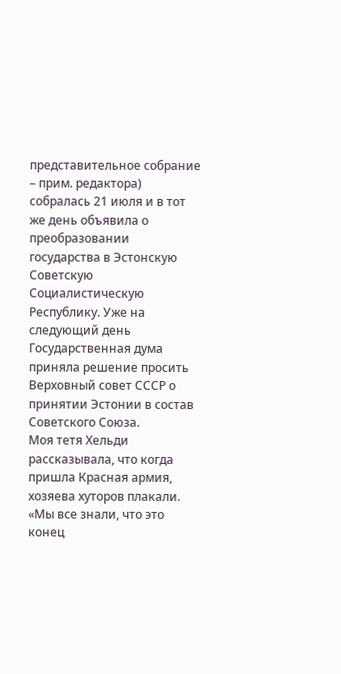представительное собрание – прим. редактора) собралась 21 июля и в тот же день объявила о преобразовании государства в Эстонскую Советскую Социалистическую Республику. Уже на следующий день Государственная дума приняла решение просить Верховный совет СССР о принятии Эстонии в состав Советского Союза.
Моя тетя Хельди рассказывала, что когда пришла Красная армия, хозяева хуторов плакали. «Мы все знали, что это конец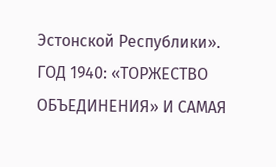Эстонской Республики».
ГОД 1940: «ТОРЖЕСТВО ОБЪЕДИНЕНИЯ» И САМАЯ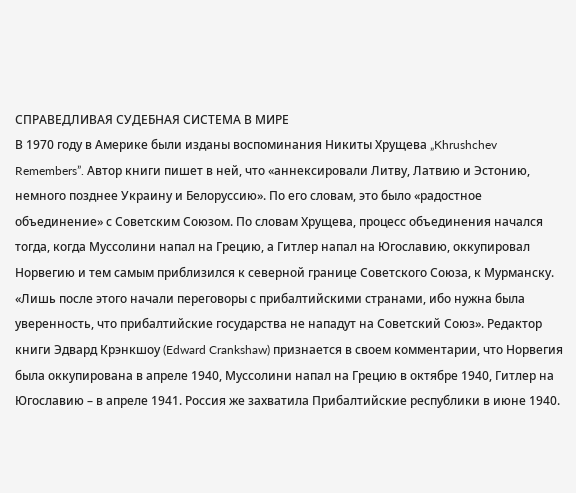СПРАВЕДЛИВАЯ СУДЕБНАЯ СИСТЕМА В МИРЕ
В 1970 году в Америке были изданы воспоминания Никиты Хрущева „Khrushchev Remembers”. Автор книги пишет в ней, что «аннексировали Литву, Латвию и Эстонию, немного позднее Украину и Белоруссию». По его словам, это было «радостное объединение» с Советским Союзом. По словам Хрущева, процесс объединения начался тогда, когда Муссолини напал на Грецию, а Гитлер напал на Югославию, оккупировал Норвегию и тем самым приблизился к северной границе Советского Союза, к Мурманску. «Лишь после этого начали переговоры с прибалтийскими странами, ибо нужна была уверенность, что прибалтийские государства не нападут на Советский Союз». Редактор книги Эдвард Крэнкшоу (Edward Crankshaw) признается в своем комментарии, что Норвегия была оккупирована в апреле 1940, Муссолини напал на Грецию в октябре 1940, Гитлер на Югославию – в апреле 1941. Россия же захватила Прибалтийские республики в июне 1940.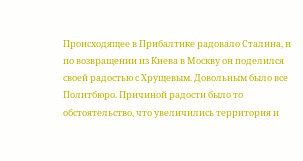Происходящее в Прибалтике радовало Сталина, и по возвращении из Киева в Москву он поделился своей радостью с Хрущевым. Довольным было все Политбюро. Причиной радости было то обстоятельство, что увеличились территория и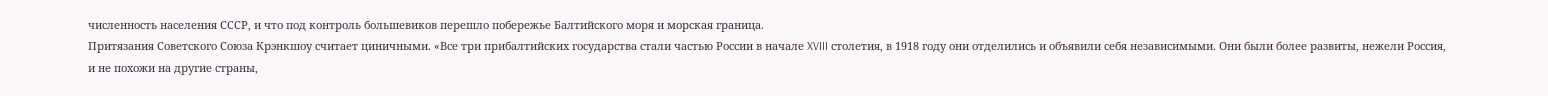численность населения СССР, и что под контроль большевиков перешло побережье Балтийского моря и морская граница.
Притязания Советского Союза Крэнкшоу считает циничными. «Все три прибалтийских государства стали частью России в начале XVIII столетия, в 1918 году они отделились и объявили себя независимыми. Они были более развиты, нежели Россия, и не похожи на другие страны,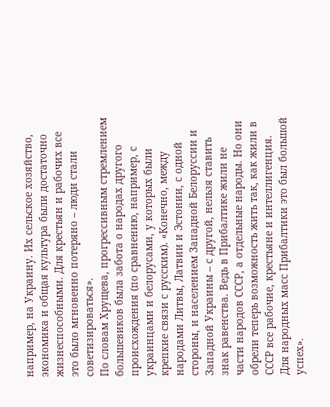например, на Украину. Их сельское хозяйство, экономика и общая культура были достаточно жизнеспособными. Для крестьян и рабочих все это было мгновенно потеряно – люди стали советизироваться».
По словам Хрущева, прогрессивным стремлением большевиков была забота о народах другого происхождения (по сравнению, например, с украинцами и белорусами, у которых были крепкие связи с русским). «Конечно, между народами Литвы, Латвии и Эстонии, с одной стороны, и населением Западной Белоруссии и Западной Украины – с другой, нельзя ставить знак равенства. Ведь в Прибалтике жили не части народов СССР, а отдельные народы. Но они обрели теперь возможность жить так, как жили в СССР все рабочие, крестьяне и интеллигенция. Для народных масс Прибалтики это был большой успех».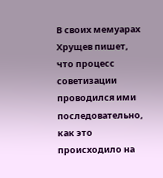В своих мемуарах Хрущев пишет, что процесс советизации проводился ими последовательно, как это происходило на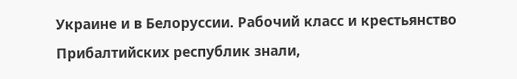Украине и в Белоруссии. Рабочий класс и крестьянство Прибалтийских республик знали,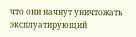что они начнут уничтожать эксплуатирующий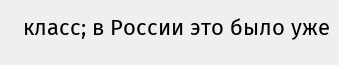класс; в России это было уже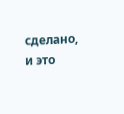сделано, и это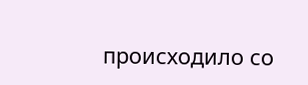происходило со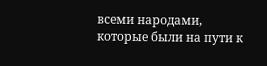всеми народами, которые были на пути к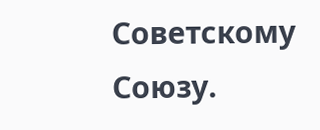Советскому Союзу.